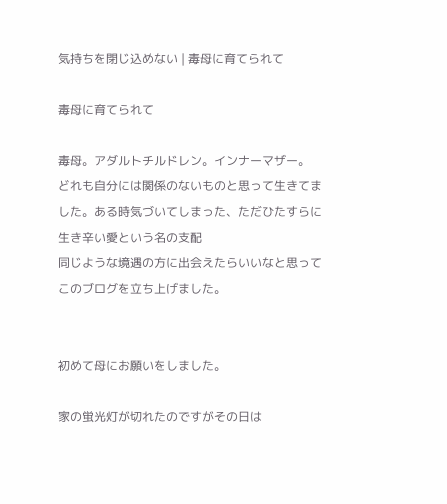気持ちを閉じ込めない | 毒母に育てられて

毒母に育てられて

毒母。アダルトチルドレン。インナーマザー。
どれも自分には関係のないものと思って生きてました。ある時気づいてしまった、ただひたすらに生き辛い愛という名の支配
同じような境遇の方に出会えたらいいなと思ってこのブログを立ち上げました。


初めて母にお願いをしました。

家の蛍光灯が切れたのですがその日は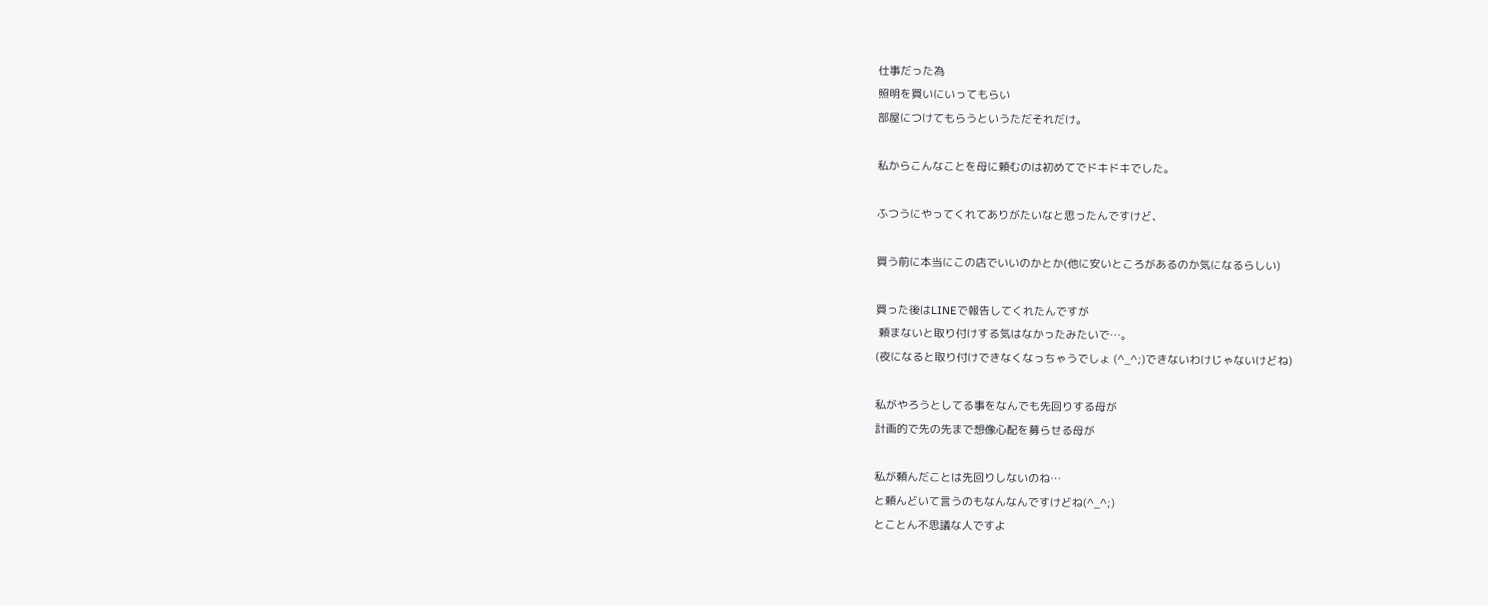仕事だった為
照明を買いにいってもらい
部屋につけてもらうというただそれだけ。

私からこんなことを母に頼むのは初めてでドキドキでした。

ふつうにやってくれてありがたいなと思ったんですけど、

買う前に本当にこの店でいいのかとか(他に安いところがあるのか気になるらしい)

買った後はLINEで報告してくれたんですが
 頼まないと取り付けする気はなかったみたいで…。
(夜になると取り付けできなくなっちゃうでしょ (^_^;)できないわけじゃないけどね)

私がやろうとしてる事をなんでも先回りする母が
計画的で先の先まで想像心配を募らせる母が

私が頼んだことは先回りしないのね…
と頼んどいて言うのもなんなんですけどね(^_^;)
とことん不思議な人ですよ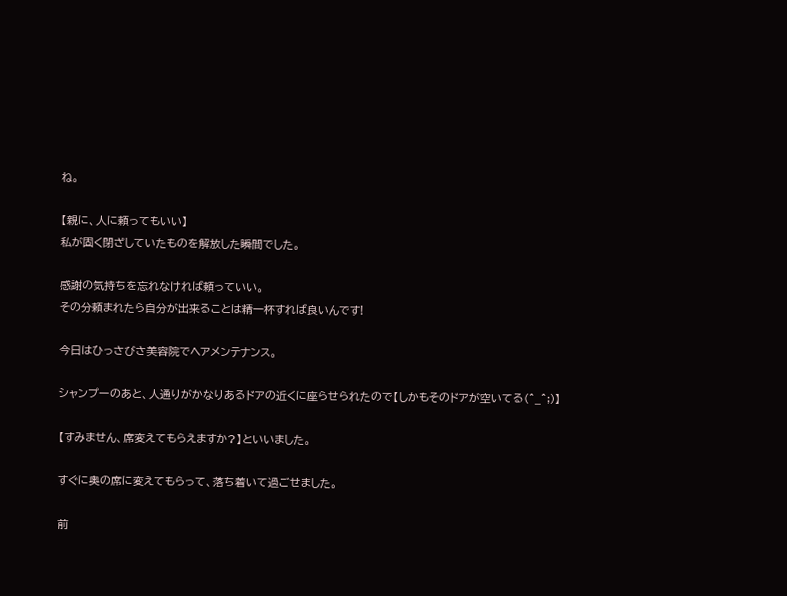ね。

【親に、人に頼ってもいい】
私が固く閉ざしていたものを解放した瞬間でした。

感謝の気持ちを忘れなければ頼っていい。
その分頼まれたら自分が出来ることは精一杯すれば良いんです!

今日はひっさびさ美容院でヘアメンテナンス。

シャンプーのあと、人通りがかなりあるドアの近くに座らせられたので【しかもそのドアが空いてる(^_^;)】

【すみません、席変えてもらえますか?】といいました。

すぐに奥の席に変えてもらって、落ち着いて過ごせました。

前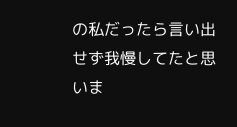の私だったら言い出せず我慢してたと思いま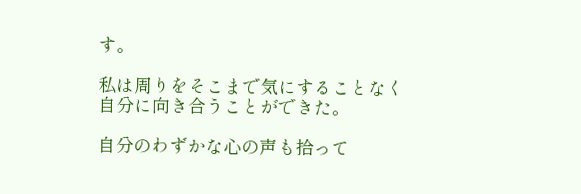す。

私は周りをそこまで気にすることなく
自分に向き合うことができた。

自分のわずかな心の声も拾って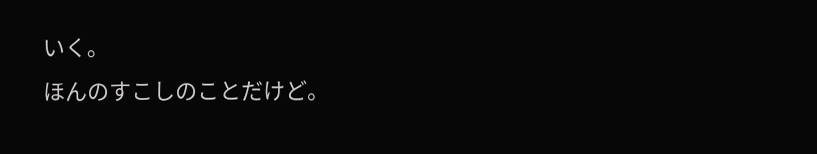いく。
ほんのすこしのことだけど。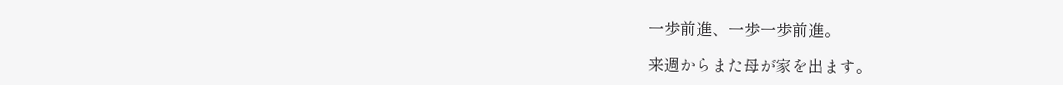一歩前進、一歩一歩前進。

来週からまた母が家を出ます。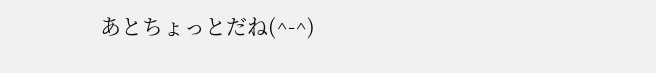あとちょっとだね(^-^)